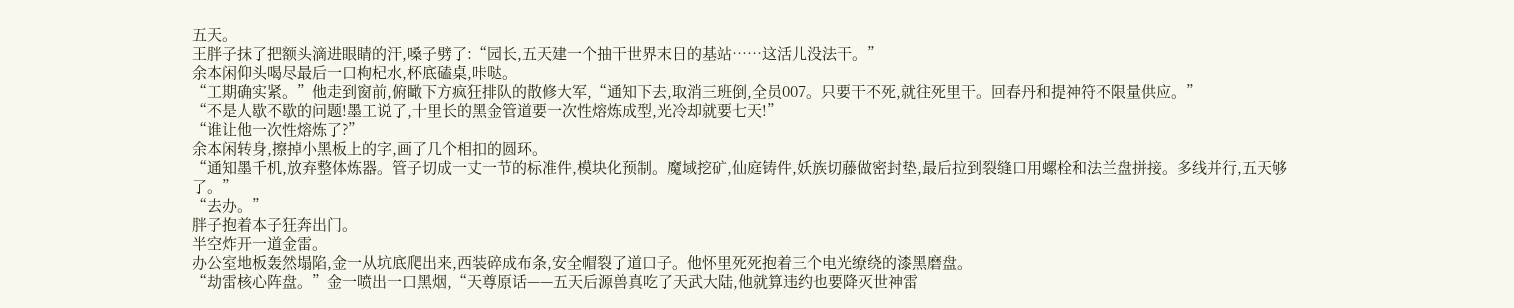五天。
王胖子抹了把额头滴进眼睛的汗,嗓子劈了:“园长,五天建一个抽干世界末日的基站……这活儿没法干。”
余本闲仰头喝尽最后一口枸杞水,杯底磕桌,咔哒。
“工期确实紧。”他走到窗前,俯瞰下方疯狂排队的散修大军,“通知下去,取消三班倒,全员007。只要干不死,就往死里干。回春丹和提神符不限量供应。”
“不是人歇不歇的问题!墨工说了,十里长的黑金管道要一次性熔炼成型,光冷却就要七天!”
“谁让他一次性熔炼了?”
余本闲转身,擦掉小黑板上的字,画了几个相扣的圆环。
“通知墨千机,放弃整体炼器。管子切成一丈一节的标准件,模块化预制。魔域挖矿,仙庭铸件,妖族切藤做密封垫,最后拉到裂缝口用螺栓和法兰盘拼接。多线并行,五天够了。”
“去办。”
胖子抱着本子狂奔出门。
半空炸开一道金雷。
办公室地板轰然塌陷,金一从坑底爬出来,西装碎成布条,安全帽裂了道口子。他怀里死死抱着三个电光缭绕的漆黑磨盘。
“劫雷核心阵盘。”金一喷出一口黑烟,“天尊原话——五天后源兽真吃了天武大陆,他就算违约也要降灭世神雷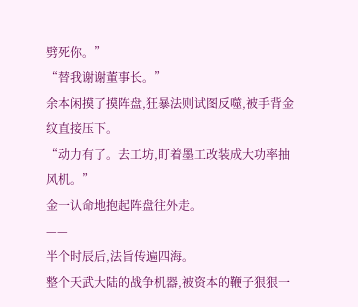劈死你。”
“替我谢谢董事长。”
余本闲摸了摸阵盘,狂暴法则试图反噬,被手背金纹直接压下。
“动力有了。去工坊,盯着墨工改装成大功率抽风机。”
金一认命地抱起阵盘往外走。
——
半个时辰后,法旨传遍四海。
整个天武大陆的战争机器,被资本的鞭子狠狠一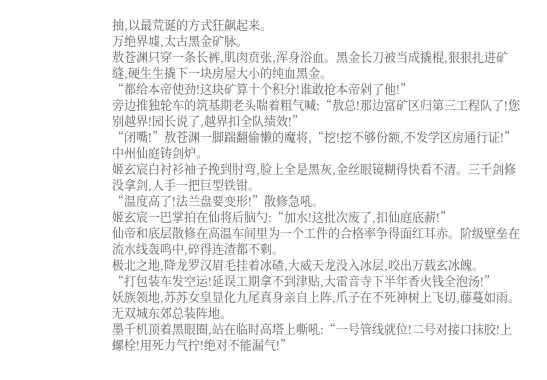抽,以最荒诞的方式狂飙起来。
万绝界墟,太古黑金矿脉。
敖苍渊只穿一条长裤,肌肉贲张,浑身浴血。黑金长刀被当成撬棍,狠狠扎进矿缝,硬生生撬下一块房屋大小的纯血黑金。
“都给本帝使劲!这块矿算十个积分!谁敢抢本帝剁了他!”
旁边推独轮车的筑基期老头喘着粗气喊:“敖总!那边富矿区归第三工程队了!您别越界!园长说了,越界扣全队绩效!”
“闭嘴!”敖苍渊一脚踹翻偷懒的魔将,“挖!挖不够份额,不发学区房通行证!”
中州仙庭铸剑炉。
姬玄宸白衬衫袖子挽到肘弯,脸上全是黑灰,金丝眼镜糊得快看不清。三千剑修没拿剑,人手一把巨型铁钳。
“温度高了!法兰盘要变形!”散修急吼。
姬玄宸一巴掌拍在仙将后脑勺:“加水!这批次废了,扣仙庭底薪!”
仙帝和底层散修在高温车间里为一个工件的合格率争得面红耳赤。阶级壁垒在流水线轰鸣中,碎得连渣都不剩。
极北之地,降龙罗汉眉毛挂着冰碴,大威天龙没入冰层,咬出万载玄冰魄。
“打包装车发空运!延误工期拿不到津贴,大雷音寺下半年香火钱全泡汤!”
妖族领地,苏苏女皇显化九尾真身亲自上阵,爪子在不死神树上飞切,藤蔓如雨。
无双城东郊总装阵地。
墨千机顶着黑眼圈,站在临时高塔上嘶吼:“一号管线就位!二号对接口抹胶!上螺栓!用死力气拧!绝对不能漏气!”